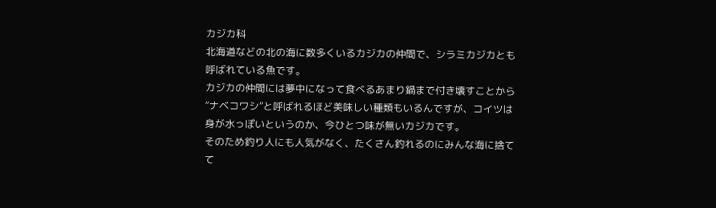カジカ科
北海道などの北の海に数多くいるカジカの仲間で、シラミカジカとも
呼ばれている魚です。
カジカの仲間には夢中になって食べるあまり鍋まで付き壊すことから
“ナベコワシ”と呼ばれるほど美味しい種類もいるんですが、コイツは
身が水っぽいというのか、今ひとつ味が無いカジカです。
そのため釣り人にも人気がなく、たくさん釣れるのにみんな海に捨て
て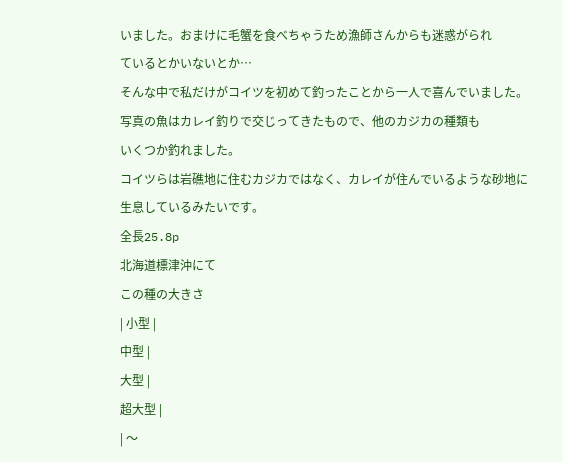いました。おまけに毛蟹を食べちゃうため漁師さんからも迷惑がられ
ているとかいないとか…
そんな中で私だけがコイツを初めて釣ったことから一人で喜んでいました。
写真の魚はカレイ釣りで交じってきたもので、他のカジカの種類も
いくつか釣れました。
コイツらは岩礁地に住むカジカではなく、カレイが住んでいるような砂地に
生息しているみたいです。
全長25.8p
北海道標津沖にて
この種の大きさ
| 小型 |
中型 |
大型 |
超大型 |
| 〜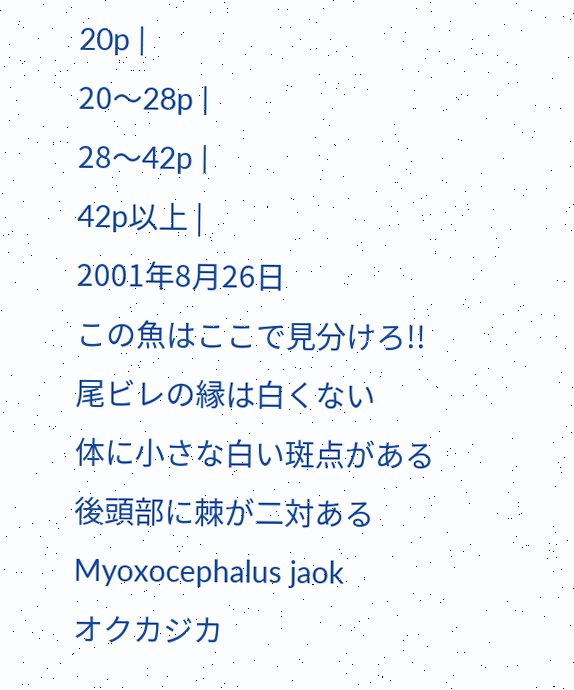20p |
20〜28p |
28〜42p |
42p以上 |
2001年8月26日
この魚はここで見分けろ!!
尾ビレの縁は白くない
体に小さな白い斑点がある
後頭部に棘が二対ある
Myoxocephalus jaok
オクカジカ